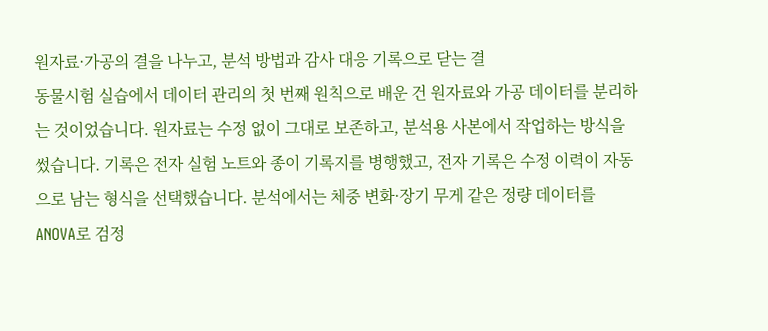원자료·가공의 결을 나누고, 분석 방법과 감사 대응 기록으로 닫는 결
동물시험 실습에서 데이터 관리의 첫 번째 원칙으로 배운 건 원자료와 가공 데이터를 분리하는 것이었습니다. 원자료는 수정 없이 그대로 보존하고, 분석용 사본에서 작업하는 방식을 썼습니다. 기록은 전자 실험 노트와 종이 기록지를 병행했고, 전자 기록은 수정 이력이 자동으로 남는 형식을 선택했습니다. 분석에서는 체중 변화·장기 무게 같은 정량 데이터를 ANOVA로 검정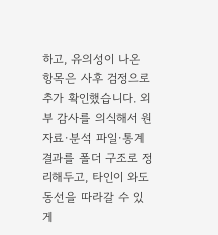하고, 유의성이 나온 항목은 사후 검정으로 추가 확인했습니다. 외부 감사를 의식해서 원자료·분석 파일·통계 결과를 폴더 구조로 정리해두고, 타인이 와도 동선을 따라갈 수 있게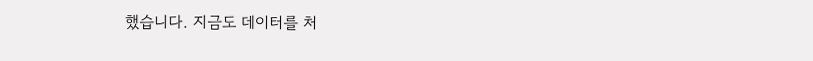했습니다. 지금도 데이터를 처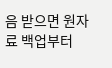음 받으면 원자료 백업부터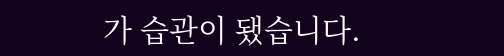가 습관이 됐습니다.